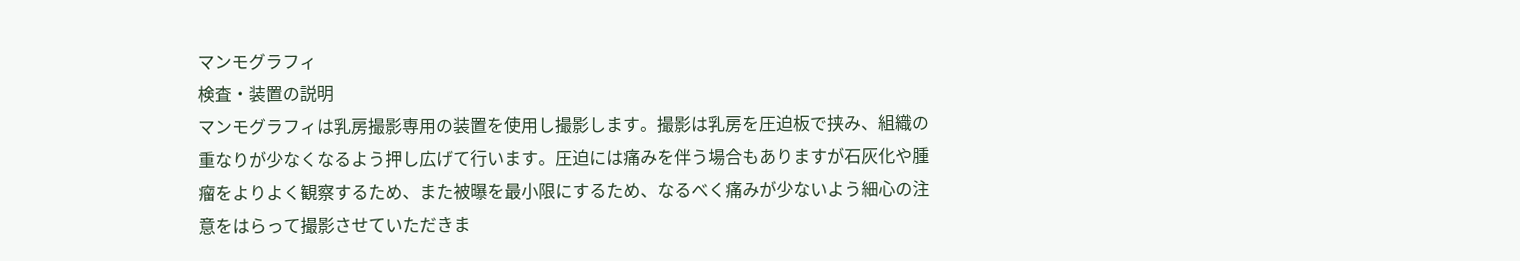マンモグラフィ
検査・装置の説明
マンモグラフィは乳房撮影専用の装置を使用し撮影します。撮影は乳房を圧迫板で挟み、組織の重なりが少なくなるよう押し広げて行います。圧迫には痛みを伴う場合もありますが石灰化や腫瘤をよりよく観察するため、また被曝を最小限にするため、なるべく痛みが少ないよう細心の注意をはらって撮影させていただきま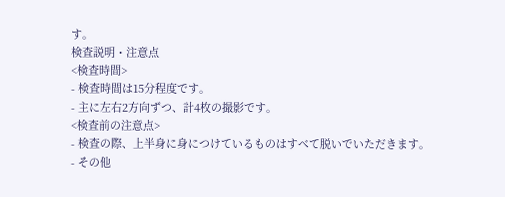す。
検査説明・注意点
<検査時間>
- 検査時間は15分程度です。
- 主に左右2方向ずつ、計4枚の撮影です。
<検査前の注意点>
- 検査の際、上半身に身につけているものはすべて脱いでいただきます。
- その他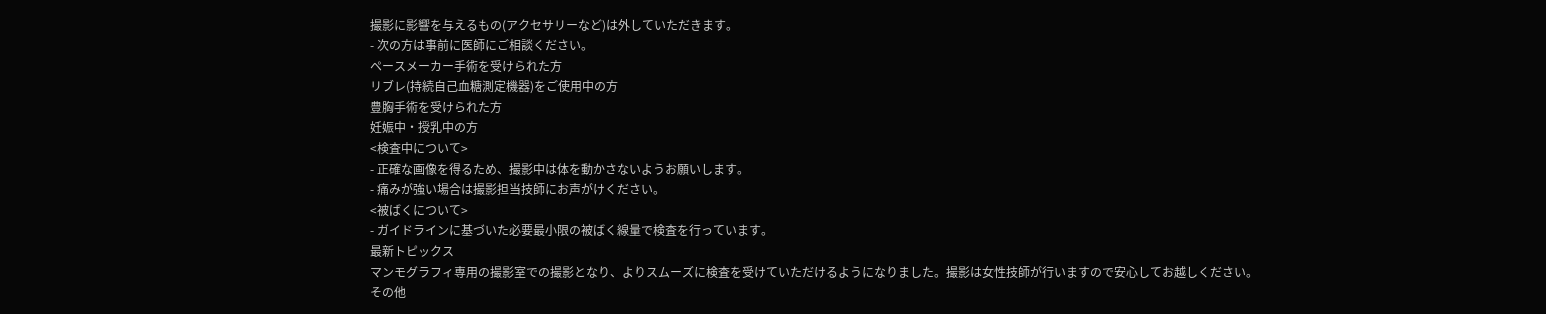撮影に影響を与えるもの(アクセサリーなど)は外していただきます。
- 次の方は事前に医師にご相談ください。
ペースメーカー手術を受けられた方
リブレ(持続自己血糖測定機器)をご使用中の方
豊胸手術を受けられた方
妊娠中・授乳中の方
<検査中について>
- 正確な画像を得るため、撮影中は体を動かさないようお願いします。
- 痛みが強い場合は撮影担当技師にお声がけください。
<被ばくについて>
- ガイドラインに基づいた必要最小限の被ばく線量で検査を行っています。
最新トピックス
マンモグラフィ専用の撮影室での撮影となり、よりスムーズに検査を受けていただけるようになりました。撮影は女性技師が行いますので安心してお越しください。
その他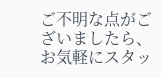ご不明な点がございましたら、お気軽にスタッ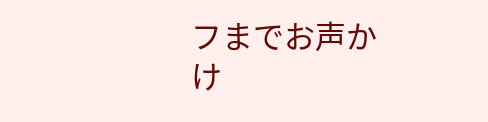フまでお声かけ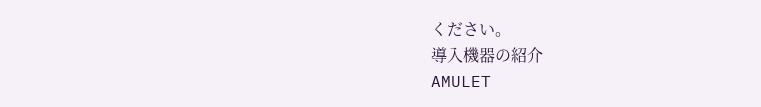ください。
導入機器の紹介
AMULET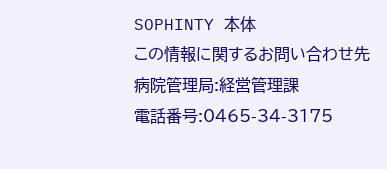SOPHINTY 本体
この情報に関するお問い合わせ先
病院管理局:経営管理課
電話番号:0465-34-3175